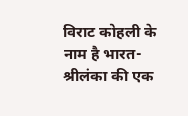विराट कोहली के नाम है भारत-श्रीलंका की एक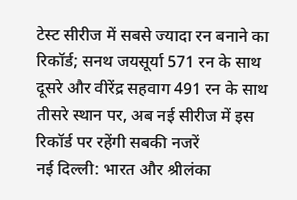टेस्ट सीरीज में सबसे ज्यादा रन बनाने का रिकॉर्ड; सनथ जयसूर्या 571 रन के साथ दूसरे और वीरेंद्र सहवाग 491 रन के साथ तीसरे स्थान पर, अब नई सीरीज में इस रिकॉर्ड पर रहेंगी सबकी नजरें
नई दिल्ली: भारत और श्रीलंका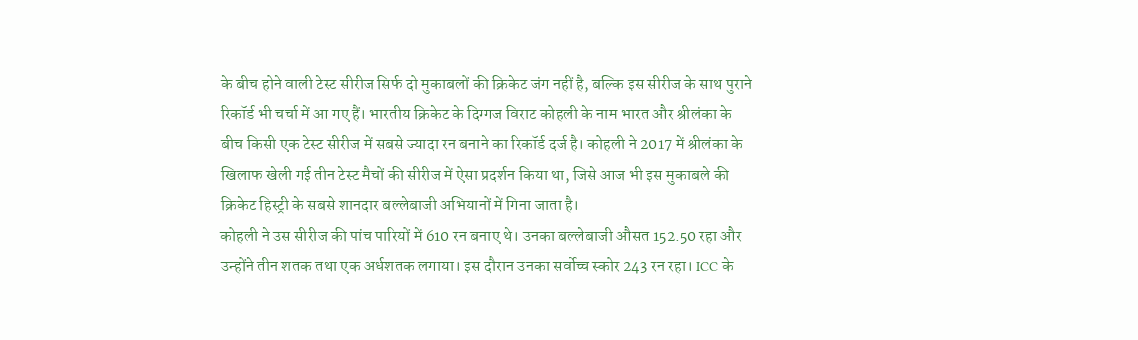के बीच होने वाली टेस्ट सीरीज सिर्फ दो मुकाबलों की क्रिकेट जंग नहीं है, बल्कि इस सीरीज के साथ पुराने रिकॉर्ड भी चर्चा में आ गए हैं। भारतीय क्रिकेट के दिग्गज विराट कोहली के नाम भारत और श्रीलंका के बीच किसी एक टेस्ट सीरीज में सबसे ज्यादा रन बनाने का रिकॉर्ड दर्ज है। कोहली ने 2017 में श्रीलंका के खिलाफ खेली गई तीन टेस्ट मैचों की सीरीज में ऐसा प्रदर्शन किया था, जिसे आज भी इस मुकाबले की क्रिकेट हिस्ट्री के सबसे शानदार बल्लेबाजी अभियानों में गिना जाता है।
कोहली ने उस सीरीज की पांच पारियों में 610 रन बनाए थे। उनका बल्लेबाजी औसत 152.50 रहा और उन्होंने तीन शतक तथा एक अर्धशतक लगाया। इस दौरान उनका सर्वोच्च स्कोर 243 रन रहा। ICC के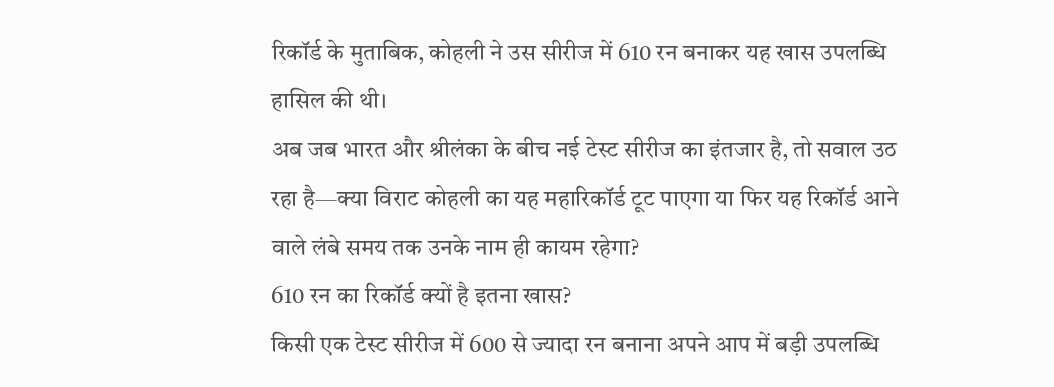रिकॉर्ड के मुताबिक, कोहली ने उस सीरीज में 610 रन बनाकर यह खास उपलब्धि हासिल की थी।
अब जब भारत और श्रीलंका के बीच नई टेस्ट सीरीज का इंतजार है, तो सवाल उठ रहा है—क्या विराट कोहली का यह महारिकॉर्ड टूट पाएगा या फिर यह रिकॉर्ड आने वाले लंबे समय तक उनके नाम ही कायम रहेगा?
610 रन का रिकॉर्ड क्यों है इतना खास?
किसी एक टेस्ट सीरीज में 600 से ज्यादा रन बनाना अपने आप में बड़ी उपलब्धि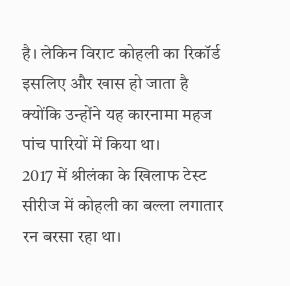है। लेकिन विराट कोहली का रिकॉर्ड इसलिए और खास हो जाता है क्योंकि उन्होंने यह कारनामा महज पांच पारियों में किया था।
2017 में श्रीलंका के खिलाफ टेस्ट सीरीज में कोहली का बल्ला लगातार रन बरसा रहा था।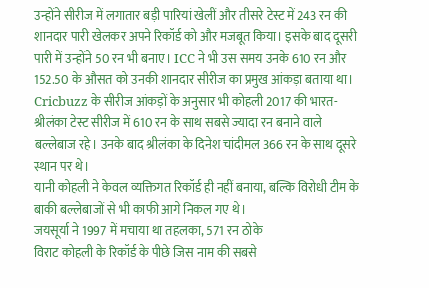उन्होंने सीरीज में लगातार बड़ी पारियां खेलीं और तीसरे टेस्ट में 243 रन की शानदार पारी खेलकर अपने रिकॉर्ड को और मजबूत किया। इसके बाद दूसरी पारी में उन्होंने 50 रन भी बनाए। ICC ने भी उस समय उनके 610 रन और 152.50 के औसत को उनकी शानदार सीरीज का प्रमुख आंकड़ा बताया था।
Cricbuzz के सीरीज आंकड़ों के अनुसार भी कोहली 2017 की भारत-श्रीलंका टेस्ट सीरीज में 610 रन के साथ सबसे ज्यादा रन बनाने वाले बल्लेबाज रहे। उनके बाद श्रीलंका के दिनेश चांदीमल 366 रन के साथ दूसरे स्थान पर थे।
यानी कोहली ने केवल व्यक्तिगत रिकॉर्ड ही नहीं बनाया, बल्कि विरोधी टीम के बाकी बल्लेबाजों से भी काफी आगे निकल गए थे।
जयसूर्या ने 1997 में मचाया था तहलका, 571 रन ठोके
विराट कोहली के रिकॉर्ड के पीछे जिस नाम की सबसे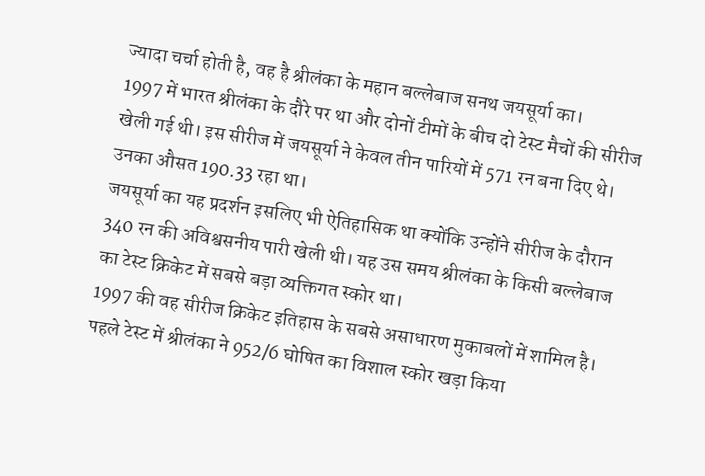ज्यादा चर्चा होती है, वह है श्रीलंका के महान बल्लेबाज सनथ जयसूर्या का।
1997 में भारत श्रीलंका के दौरे पर था और दोनों टीमों के बीच दो टेस्ट मैचों की सीरीज खेली गई थी। इस सीरीज में जयसूर्या ने केवल तीन पारियों में 571 रन बना दिए थे। उनका औसत 190.33 रहा था।
जयसूर्या का यह प्रदर्शन इसलिए भी ऐतिहासिक था क्योंकि उन्होंने सीरीज के दौरान 340 रन की अविश्वसनीय पारी खेली थी। यह उस समय श्रीलंका के किसी बल्लेबाज का टेस्ट क्रिकेट में सबसे बड़ा व्यक्तिगत स्कोर था।
1997 की वह सीरीज क्रिकेट इतिहास के सबसे असाधारण मुकाबलों में शामिल है। पहले टेस्ट में श्रीलंका ने 952/6 घोषित का विशाल स्कोर खड़ा किया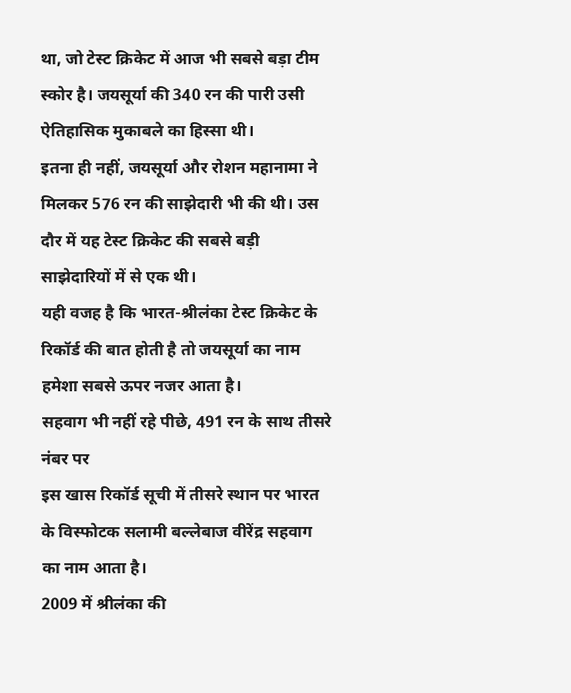था, जो टेस्ट क्रिकेट में आज भी सबसे बड़ा टीम स्कोर है। जयसूर्या की 340 रन की पारी उसी ऐतिहासिक मुकाबले का हिस्सा थी।
इतना ही नहीं, जयसूर्या और रोशन महानामा ने मिलकर 576 रन की साझेदारी भी की थी। उस दौर में यह टेस्ट क्रिकेट की सबसे बड़ी साझेदारियों में से एक थी।
यही वजह है कि भारत-श्रीलंका टेस्ट क्रिकेट के रिकॉर्ड की बात होती है तो जयसूर्या का नाम हमेशा सबसे ऊपर नजर आता है।
सहवाग भी नहीं रहे पीछे, 491 रन के साथ तीसरे नंबर पर
इस खास रिकॉर्ड सूची में तीसरे स्थान पर भारत के विस्फोटक सलामी बल्लेबाज वीरेंद्र सहवाग का नाम आता है।
2009 में श्रीलंका की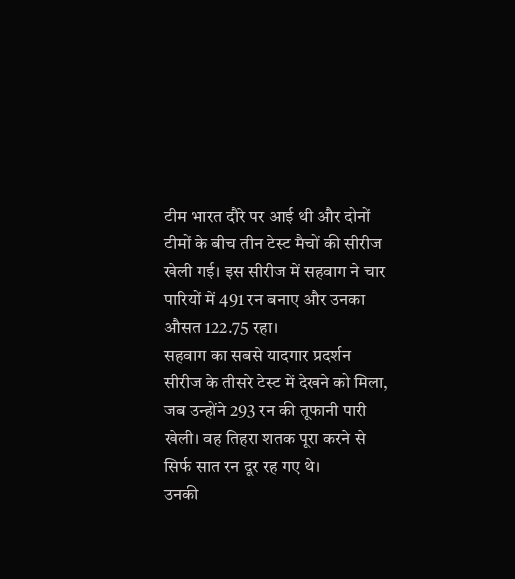टीम भारत दौरे पर आई थी और दोनों टीमों के बीच तीन टेस्ट मैचों की सीरीज खेली गई। इस सीरीज में सहवाग ने चार पारियों में 491 रन बनाए और उनका औसत 122.75 रहा।
सहवाग का सबसे यादगार प्रदर्शन सीरीज के तीसरे टेस्ट में देखने को मिला, जब उन्होंने 293 रन की तूफानी पारी खेली। वह तिहरा शतक पूरा करने से सिर्फ सात रन दूर रह गए थे।
उनकी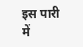इस पारी में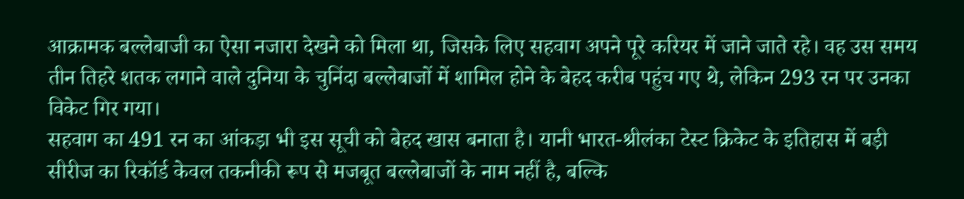आक्रामक बल्लेबाजी का ऐसा नजारा देखने को मिला था, जिसके लिए सहवाग अपने पूरे करियर में जाने जाते रहे। वह उस समय तीन तिहरे शतक लगाने वाले दुनिया के चुनिंदा बल्लेबाजों में शामिल होने के बेहद करीब पहुंच गए थे, लेकिन 293 रन पर उनका विकेट गिर गया।
सहवाग का 491 रन का आंकड़ा भी इस सूची को बेहद खास बनाता है। यानी भारत-श्रीलंका टेस्ट क्रिकेट के इतिहास में बड़ी सीरीज का रिकॉर्ड केवल तकनीकी रूप से मजबूत बल्लेबाजों के नाम नहीं है, बल्कि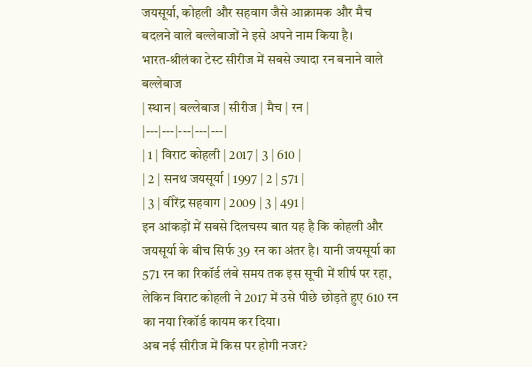जयसूर्या, कोहली और सहवाग जैसे आक्रामक और मैच बदलने वाले बल्लेबाजों ने इसे अपने नाम किया है।
भारत-श्रीलंका टेस्ट सीरीज में सबसे ज्यादा रन बनाने वाले बल्लेबाज
| स्थान | बल्लेबाज | सीरीज | मैच | रन |
|---|---|---|---|---|
| 1 | विराट कोहली | 2017 | 3 | 610 |
| 2 | सनथ जयसूर्या | 1997 | 2 | 571 |
| 3 | वीरेंद्र सहवाग | 2009 | 3 | 491 |
इन आंकड़ों में सबसे दिलचस्प बात यह है कि कोहली और जयसूर्या के बीच सिर्फ 39 रन का अंतर है। यानी जयसूर्या का 571 रन का रिकॉर्ड लंबे समय तक इस सूची में शीर्ष पर रहा, लेकिन विराट कोहली ने 2017 में उसे पीछे छोड़ते हुए 610 रन का नया रिकॉर्ड कायम कर दिया।
अब नई सीरीज में किस पर होगी नजर?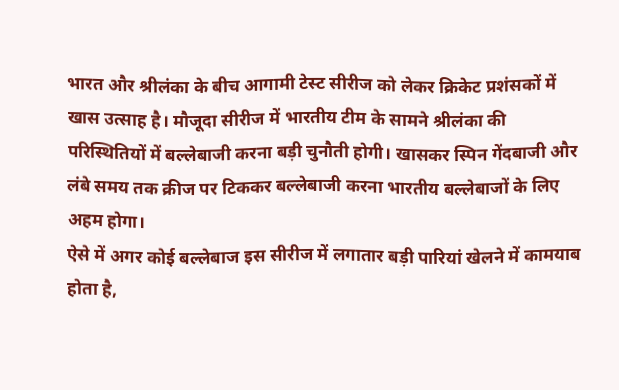भारत और श्रीलंका के बीच आगामी टेस्ट सीरीज को लेकर क्रिकेट प्रशंसकों में खास उत्साह है। मौजूदा सीरीज में भारतीय टीम के सामने श्रीलंका की परिस्थितियों में बल्लेबाजी करना बड़ी चुनौती होगी। खासकर स्पिन गेंदबाजी और लंबे समय तक क्रीज पर टिककर बल्लेबाजी करना भारतीय बल्लेबाजों के लिए अहम होगा।
ऐसे में अगर कोई बल्लेबाज इस सीरीज में लगातार बड़ी पारियां खेलने में कामयाब होता है,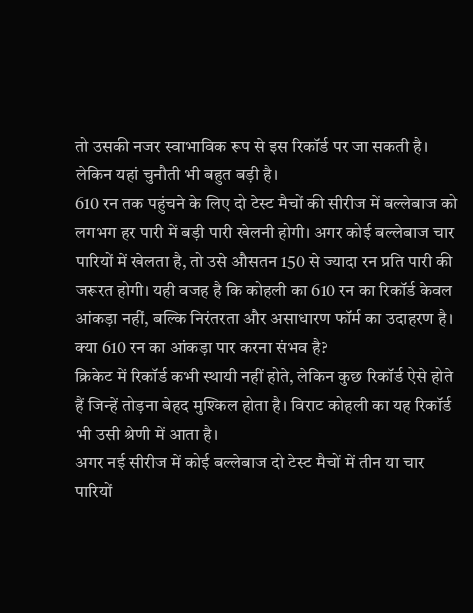तो उसकी नजर स्वाभाविक रूप से इस रिकॉर्ड पर जा सकती है।
लेकिन यहां चुनौती भी बहुत बड़ी है।
610 रन तक पहुंचने के लिए दो टेस्ट मैचों की सीरीज में बल्लेबाज को लगभग हर पारी में बड़ी पारी खेलनी होगी। अगर कोई बल्लेबाज चार पारियों में खेलता है, तो उसे औसतन 150 से ज्यादा रन प्रति पारी की जरूरत होगी। यही वजह है कि कोहली का 610 रन का रिकॉर्ड केवल आंकड़ा नहीं, बल्कि निरंतरता और असाधारण फॉर्म का उदाहरण है।
क्या 610 रन का आंकड़ा पार करना संभव है?
क्रिकेट में रिकॉर्ड कभी स्थायी नहीं होते, लेकिन कुछ रिकॉर्ड ऐसे होते हैं जिन्हें तोड़ना बेहद मुश्किल होता है। विराट कोहली का यह रिकॉर्ड भी उसी श्रेणी में आता है।
अगर नई सीरीज में कोई बल्लेबाज दो टेस्ट मैचों में तीन या चार पारियों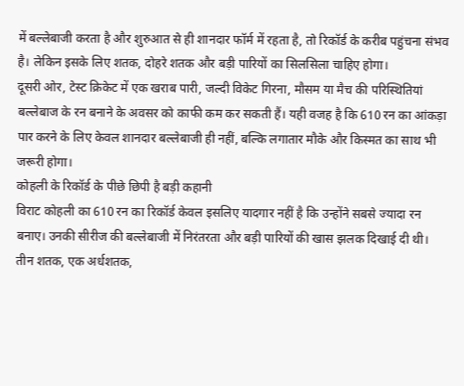में बल्लेबाजी करता है और शुरुआत से ही शानदार फॉर्म में रहता है, तो रिकॉर्ड के करीब पहुंचना संभव है। लेकिन इसके लिए शतक, दोहरे शतक और बड़ी पारियों का सिलसिला चाहिए होगा।
दूसरी ओर, टेस्ट क्रिकेट में एक खराब पारी, जल्दी विकेट गिरना, मौसम या मैच की परिस्थितियां बल्लेबाज के रन बनाने के अवसर को काफी कम कर सकती हैं। यही वजह है कि 610 रन का आंकड़ा पार करने के लिए केवल शानदार बल्लेबाजी ही नहीं, बल्कि लगातार मौके और किस्मत का साथ भी जरूरी होगा।
कोहली के रिकॉर्ड के पीछे छिपी है बड़ी कहानी
विराट कोहली का 610 रन का रिकॉर्ड केवल इसलिए यादगार नहीं है कि उन्होंने सबसे ज्यादा रन बनाए। उनकी सीरीज की बल्लेबाजी में निरंतरता और बड़ी पारियों की खास झलक दिखाई दी थी।
तीन शतक, एक अर्धशतक,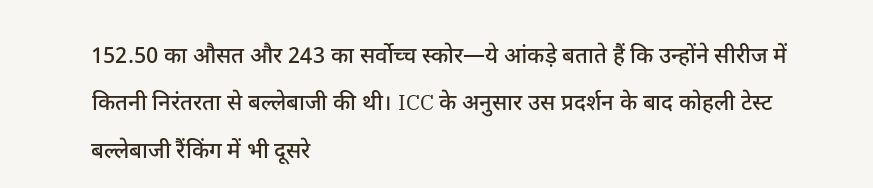152.50 का औसत और 243 का सर्वोच्च स्कोर—ये आंकड़े बताते हैं कि उन्होंने सीरीज में कितनी निरंतरता से बल्लेबाजी की थी। ICC के अनुसार उस प्रदर्शन के बाद कोहली टेस्ट बल्लेबाजी रैंकिंग में भी दूसरे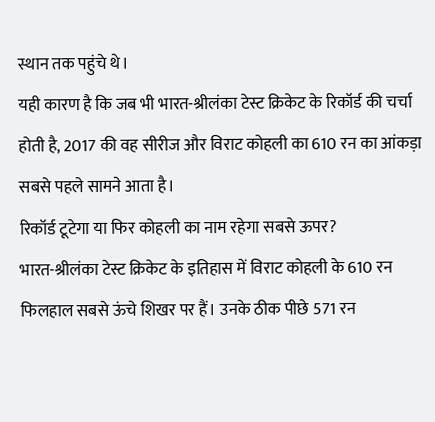स्थान तक पहुंचे थे।
यही कारण है कि जब भी भारत-श्रीलंका टेस्ट क्रिकेट के रिकॉर्ड की चर्चा होती है, 2017 की वह सीरीज और विराट कोहली का 610 रन का आंकड़ा सबसे पहले सामने आता है।
रिकॉर्ड टूटेगा या फिर कोहली का नाम रहेगा सबसे ऊपर?
भारत-श्रीलंका टेस्ट क्रिकेट के इतिहास में विराट कोहली के 610 रन फिलहाल सबसे ऊंचे शिखर पर हैं। उनके ठीक पीछे 571 रन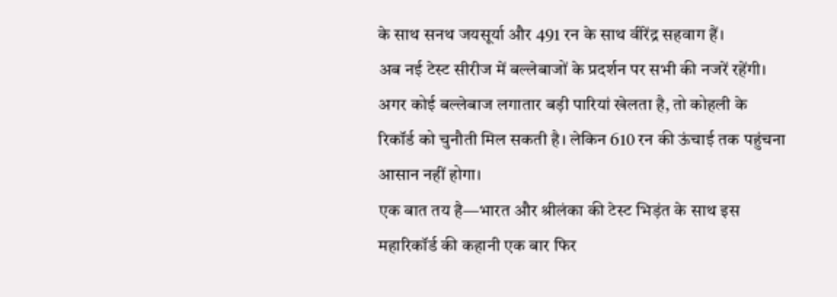के साथ सनथ जयसूर्या और 491 रन के साथ वीरेंद्र सहवाग हैं।
अब नई टेस्ट सीरीज में बल्लेबाजों के प्रदर्शन पर सभी की नजरें रहेंगी। अगर कोई बल्लेबाज लगातार बड़ी पारियां खेलता है, तो कोहली के रिकॉर्ड को चुनौती मिल सकती है। लेकिन 610 रन की ऊंचाई तक पहुंचना आसान नहीं होगा।
एक बात तय है—भारत और श्रीलंका की टेस्ट भिड़ंत के साथ इस महारिकॉर्ड की कहानी एक बार फिर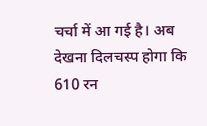चर्चा में आ गई है। अब देखना दिलचस्प होगा कि 610 रन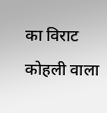का विराट कोहली वाला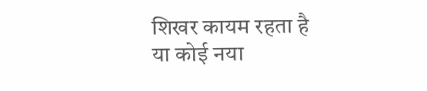शिखर कायम रहता है या कोई नया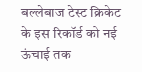बल्लेबाज टेस्ट क्रिकेट के इस रिकॉर्ड को नई ऊंचाई तक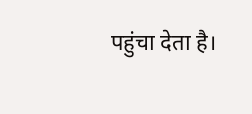पहुंचा देता है।